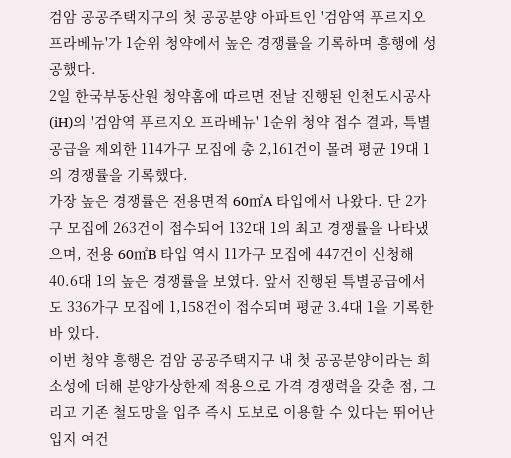검암 공공주택지구의 첫 공공분양 아파트인 '검암역 푸르지오 프라베뉴'가 1순위 청약에서 높은 경쟁률을 기록하며 흥행에 성공했다.
2일 한국부동산원 청약홈에 따르면 전날 진행된 인천도시공사(iH)의 '검암역 푸르지오 프라베뉴' 1순위 청약 접수 결과, 특별공급을 제외한 114가구 모집에 총 2,161건이 몰려 평균 19대 1의 경쟁률을 기록했다.
가장 높은 경쟁률은 전용면적 60㎡A 타입에서 나왔다. 단 2가구 모집에 263건이 접수되어 132대 1의 최고 경쟁률을 나타냈으며, 전용 60㎡B 타입 역시 11가구 모집에 447건이 신청해 40.6대 1의 높은 경쟁률을 보였다. 앞서 진행된 특별공급에서도 336가구 모집에 1,158건이 접수되며 평균 3.4대 1을 기록한 바 있다.
이번 청약 흥행은 검암 공공주택지구 내 첫 공공분양이라는 희소성에 더해 분양가상한제 적용으로 가격 경쟁력을 갖춘 점, 그리고 기존 철도망을 입주 즉시 도보로 이용할 수 있다는 뛰어난 입지 여건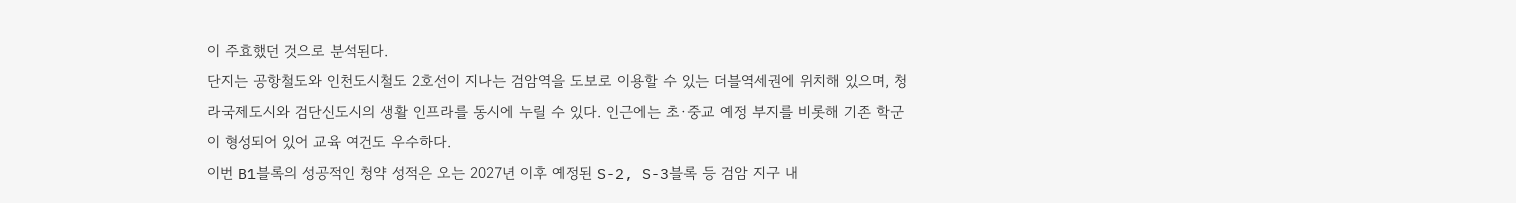이 주효했던 것으로 분석된다.
단지는 공항철도와 인천도시철도 2호선이 지나는 검암역을 도보로 이용할 수 있는 더블역세권에 위치해 있으며, 청라국제도시와 검단신도시의 생활 인프라를 동시에 누릴 수 있다. 인근에는 초·중교 예정 부지를 비롯해 기존 학군이 형성되어 있어 교육 여건도 우수하다.
이번 B1블록의 성공적인 청약 성적은 오는 2027년 이후 예정된 S-2, S-3블록 등 검암 지구 내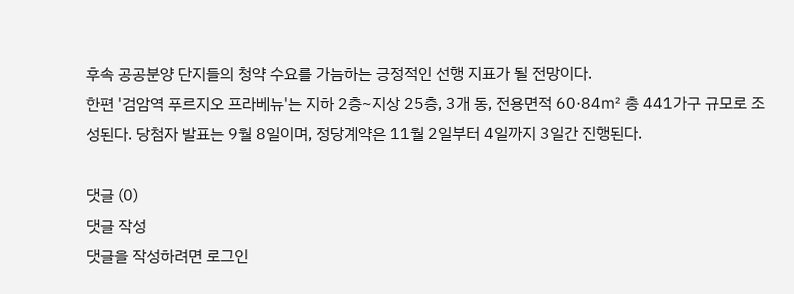후속 공공분양 단지들의 청약 수요를 가늠하는 긍정적인 선행 지표가 될 전망이다.
한편 '검암역 푸르지오 프라베뉴'는 지하 2층~지상 25층, 3개 동, 전용면적 60·84㎡ 총 441가구 규모로 조성된다. 당첨자 발표는 9월 8일이며, 정당계약은 11월 2일부터 4일까지 3일간 진행된다.

댓글 (0)
댓글 작성
댓글을 작성하려면 로그인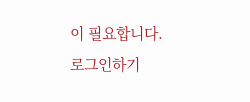이 필요합니다.
로그인하기